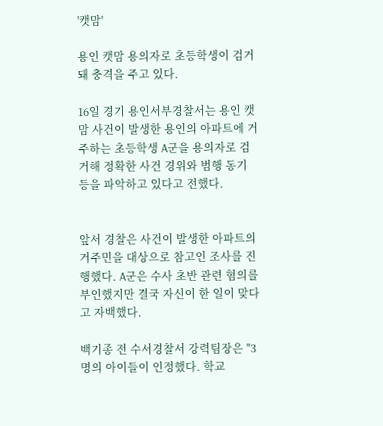'캣맘'

용인 캣맘 용의자로 초등학생이 검거돼 충격을 주고 있다.

16일 경기 용인서부경찰서는 용인 캣맘 사건이 발생한 용인의 아파트에 거주하는 초등학생 A군을 용의자로 검거해 정확한 사건 경위와 범행 동기 등을 파악하고 있다고 전했다.


앞서 경찰은 사건이 발생한 아파트의 거주민을 대상으로 참고인 조사를 진행했다. A군은 수사 초반 관련 혐의를 부인했지만 결국 자신이 한 일이 맞다고 자백했다.

백기종 전 수서경찰서 강력팀장은 "3명의 아이들이 인정했다. 학교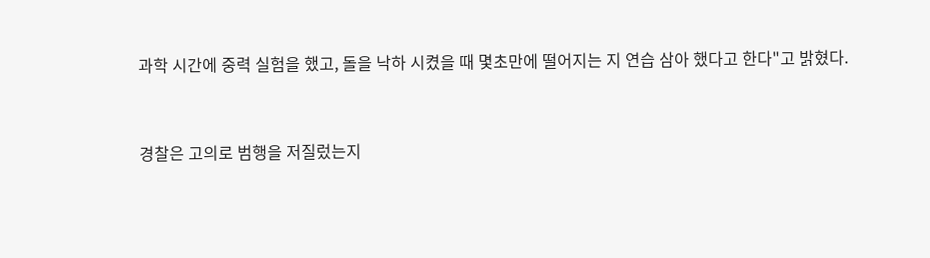과학 시간에 중력 실험을 했고, 돌을 낙하 시켰을 때 몇초만에 떨어지는 지 연습 삼아 했다고 한다"고 밝혔다.


경찰은 고의로 범행을 저질렀는지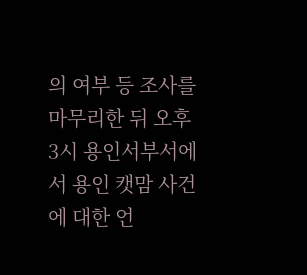의 여부 등 조사를 마무리한 뒤 오후 3시 용인서부서에서 용인 캣맘 사건에 대한 언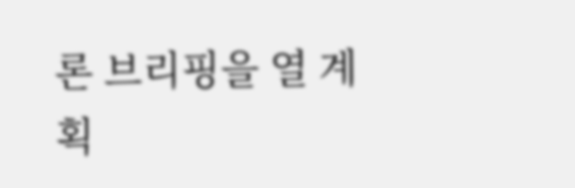론 브리핑을 열 계획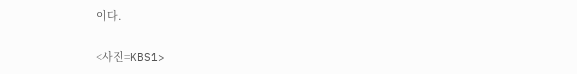이다.

<사진=KBS1>